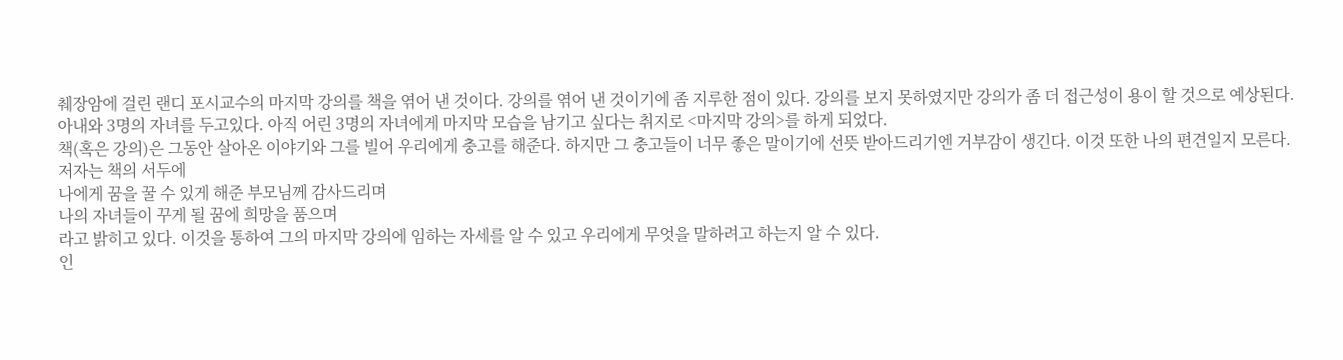췌장암에 걸린 랜디 포시교수의 마지막 강의를 책을 엮어 낸 것이다. 강의를 엮어 낸 것이기에 좀 지루한 점이 있다. 강의를 보지 못하였지만 강의가 좀 더 접근성이 용이 할 것으로 예상된다.
아내와 3명의 자녀를 두고있다. 아직 어린 3명의 자녀에게 마지막 모습을 남기고 싶다는 취지로 <마지막 강의>를 하게 되었다.
책(혹은 강의)은 그동안 살아온 이야기와 그를 빌어 우리에게 충고를 해준다. 하지만 그 충고들이 너무 좋은 말이기에 선뜻 받아드리기엔 거부감이 생긴다. 이것 또한 나의 편견일지 모른다.
저자는 책의 서두에
나에게 꿈을 꿀 수 있게 해준 부모님께 감사드리며
나의 자녀들이 꾸게 될 꿈에 희망을 품으며
라고 밝히고 있다. 이것을 통하여 그의 마지막 강의에 임하는 자세를 알 수 있고 우리에게 무엇을 말하려고 하는지 알 수 있다.
인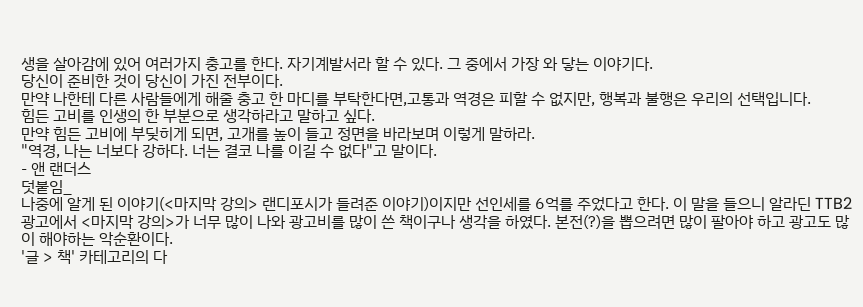생을 살아감에 있어 여러가지 충고를 한다. 자기계발서라 할 수 있다. 그 중에서 가장 와 닿는 이야기다.
당신이 준비한 것이 당신이 가진 전부이다.
만약 나한테 다른 사람들에게 해줄 충고 한 마디를 부탁한다면,고통과 역경은 피할 수 없지만, 행복과 불행은 우리의 선택입니다.
힘든 고비를 인생의 한 부분으로 생각하라고 말하고 싶다.
만약 힘든 고비에 부딪히게 되면, 고개를 높이 들고 정면을 바라보며 이렇게 말하라.
"역경, 나는 너보다 강하다. 너는 결코 나를 이길 수 없다"고 말이다.
- 앤 랜더스
덧붙임_
나중에 알게 된 이야기(<마지막 강의> 랜디포시가 들려준 이야기)이지만 선인세를 6억를 주었다고 한다. 이 말을 들으니 알라딘 TTB2 광고에서 <마지막 강의>가 너무 많이 나와 광고비를 많이 쓴 책이구나 생각을 하였다. 본전(?)을 뽑으려면 많이 팔아야 하고 광고도 많이 해야하는 악순환이다.
'글 > 책' 카테고리의 다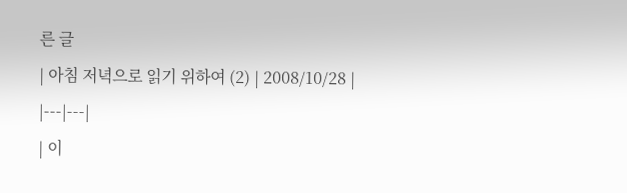른 글
| 아침 저녁으로 읽기 위하여 (2) | 2008/10/28 |
|---|---|
| 이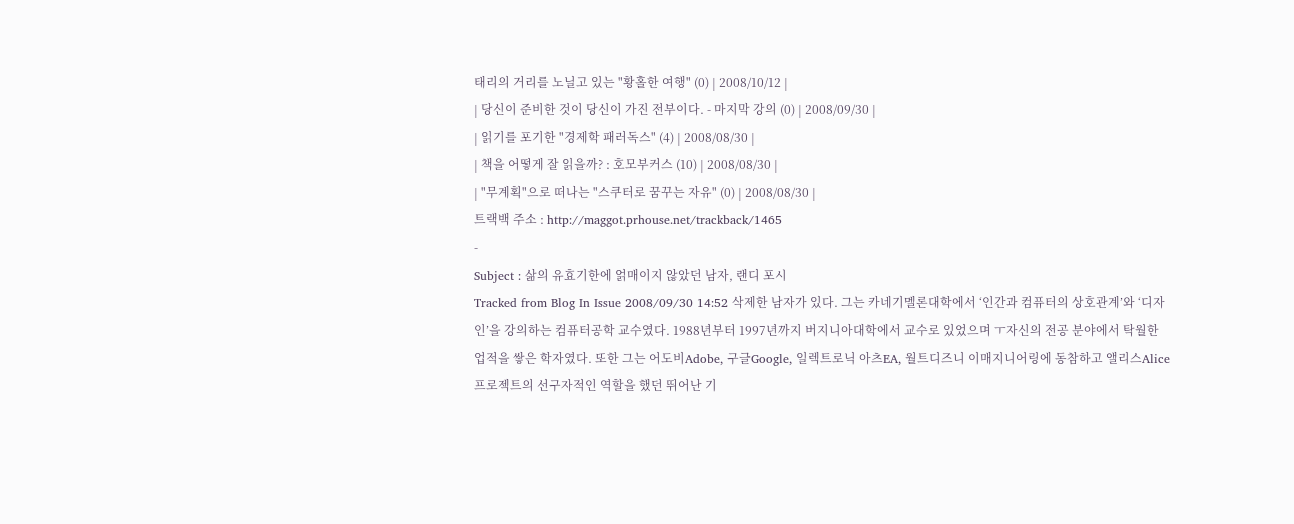태리의 거리를 노닐고 있는 "황홀한 여행" (0) | 2008/10/12 |
| 당신이 준비한 것이 당신이 가진 전부이다. - 마지막 강의 (0) | 2008/09/30 |
| 읽기를 포기한 "경제학 패러독스" (4) | 2008/08/30 |
| 책을 어떻게 잘 읽을까? : 호모부커스 (10) | 2008/08/30 |
| "무계획"으로 떠나는 "스쿠터로 꿈꾸는 자유" (0) | 2008/08/30 |
트랙백 주소 : http://maggot.prhouse.net/trackback/1465
-
Subject : 삶의 유효기한에 얽매이지 않았던 남자, 랜디 포시
Tracked from Blog In Issue 2008/09/30 14:52 삭제한 남자가 있다. 그는 카네기멜론대학에서 ‘인간과 컴퓨터의 상호관계’와 ‘디자인’을 강의하는 컴퓨터공학 교수였다. 1988년부터 1997년까지 버지니아대학에서 교수로 있었으며 ㅜ자신의 전공 분야에서 탁월한 업적을 쌓은 학자였다. 또한 그는 어도비Adobe, 구글Google, 일렉트로닉 아츠EA, 월트디즈니 이매지니어링에 동참하고 앨리스Alice 프로젝트의 선구자적인 역할을 했던 뛰어난 기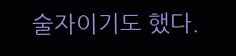술자이기도 했다.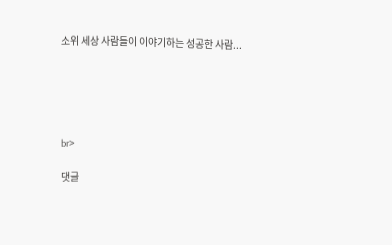소위 세상 사람들이 이야기하는 성공한 사람...





br>

댓글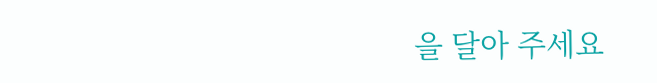을 달아 주세요